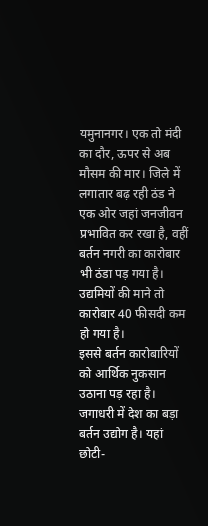यमुनानगर। एक तो मंदी का दौर, ऊपर से अब मौसम की मार। जिले में लगातार बढ़ रही ठंड ने एक ओर जहां जनजीवन प्रभावित कर रखा है, वहीं बर्तन नगरी का कारोबार भी ठंडा पड़ गया है। उद्यमियों की माने तो कारोबार 40 फीसदी कम हो गया है।
इससे बर्तन कारोबारियों को आर्थिक नुकसान उठाना पड़ रहा है। जगाधरी में देश का बड़ा बर्तन उद्योग है। यहां छोटी-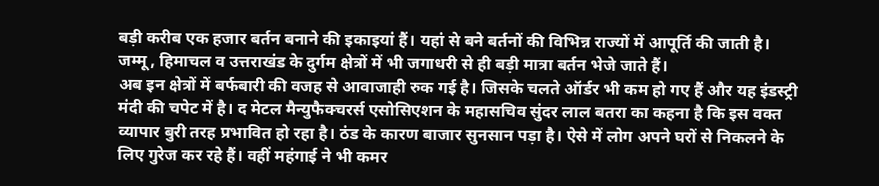बड़ी करीब एक हजार बर्तन बनाने की इकाइयां हैं। यहां से बने बर्तनों की विभिन्न राज्यों में आपूर्ति की जाती है। जम्मू, हिमाचल व उत्तराखंड के दुर्गम क्षेत्रों में भी जगाधरी से ही बड़ी मात्रा बर्तन भेजे जाते हैं।
अब इन क्षेत्रों में बर्फबारी की वजह से आवाजाही रुक गई है। जिसके चलते ऑर्डर भी कम हो गए हैं और यह इंडस्ट्री मंदी की चपेट में है। द मेटल मैन्युफैक्चरर्स एसोसिएशन के महासचिव सुंदर लाल बतरा का कहना है कि इस वक्त व्यापार बुरी तरह प्रभावित हो रहा है। ठंड के कारण बाजार सुनसान पड़ा है। ऐसे में लोग अपने घरों से निकलने के लिए गुरेज कर रहे हैं। वहीं महंगाई ने भी कमर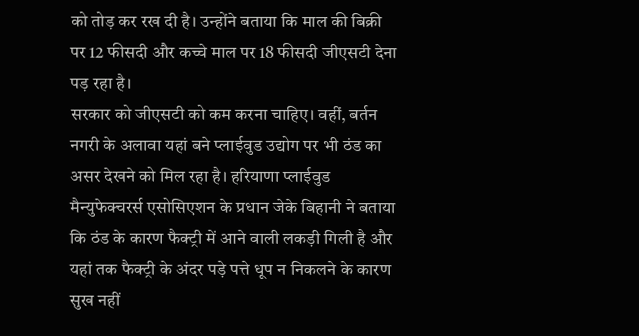को तोड़ कर रख दी है। उन्होंने बताया कि माल की बिक्री पर 12 फीसदी और कच्चे माल पर 18 फीसदी जीएसटी देना पड़ रहा है।
सरकार को जीएसटी को कम करना चाहिए। वहीं, बर्तन नगरी के अलावा यहां बने प्लाईवुड उद्योग पर भी ठंड का असर देखने को मिल रहा है। हरियाणा प्लाईवुड मैन्युफेक्चरर्स एसोसिएशन के प्रधान जेके बिहानी ने बताया कि ठंड के कारण फैक्ट्री में आने वाली लकड़ी गिली है और यहां तक फैक्ट्री के अंदर पड़े पत्ते धूप न निकलने के कारण सुख नहीं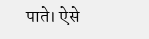पाते। ऐसे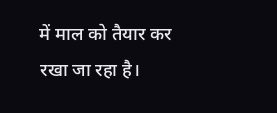में माल को तैयार कर रखा जा रहा है।